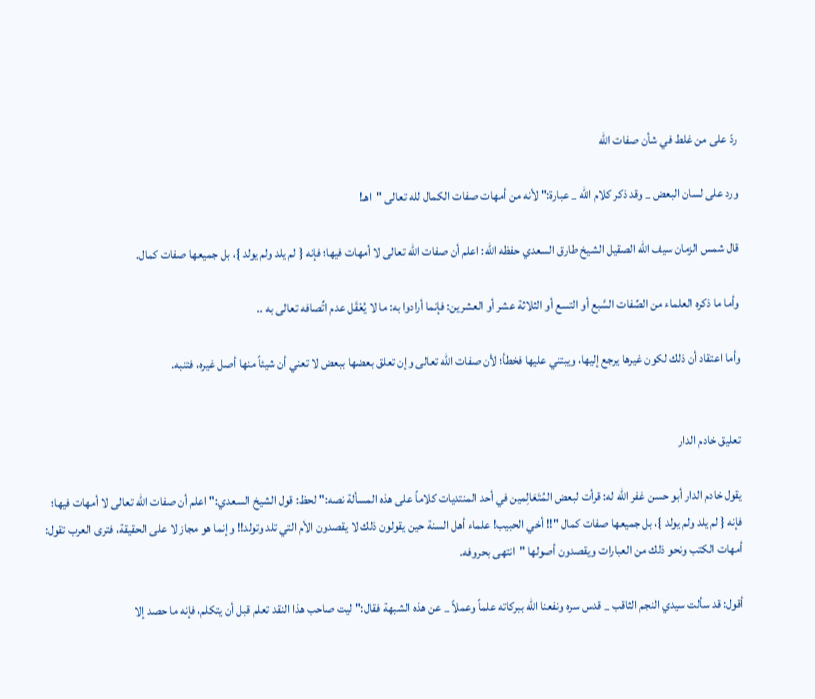ردّ على من غلط في شأن صفات الله

ورد على لسان البعض _ وقد ذكر كلام الله _ عبارة:" لأنه من أمهات صفات الكمال لله تعالى "اهـ!

قال شمس الزمان سيف الله الصقيل الشيخ طارق السعدي حفظه الله: اعلم أن صفات الله تعالى لا أمهات فيها؛ فإنه { لم يلد ولم يولد }، بل جميعها صفات كمال.

وأما ما ذكره العلماء من الصِّفات السَّبع أو التسع أو الثلاثة عشر أو العشرين: فإنما أرادوا به: ما لا يُعْقَل عدم اتِّصافه تعالى به ..

وأما اعتقاد أن ذلك لكون غيرها يرجع إليها، ويبتني عليها فخطأ؛ لأن صفات الله تعالى وإن تعلق بعضها ببعض لا تعني أن شيئاً منها أصل غيره، فتنبه.


تعليق خادم الدار

يقول خادم الدار أبو حسن غفر الله له: قرأت لبعض المُتَعَالِمين في أحد المنتديات كلاماً على هذه المسألة نصه:" لحظ: قول الشيخ السعدي:" اعلم أن صفات الله تعالى لا أمهات فيها؛ فإنه { لم يلد ولم يولد }، بل جميعها صفات كمال "!! أخي الحبيب! علماء أهل السنة حين يقولون ذلك لا يقصدون الأم التي تلد وتولد!! وإنما هو مجاز لا على الحقيقة، فترى العرب تقول: أمهات الكتب ونحو ذلك من العبارات ويقصدون أصولها "انتهى بحروفه.

أقول: قد سألت سيدي النجم الثاقب _ قدس سره ونفعنا الله ببركاته علماً وعملاً _ عن هذه الشبهة فقال:" ليت صاحب هذا النقد تعلم قبل أن يتكلم، فإنه ما حصد إلا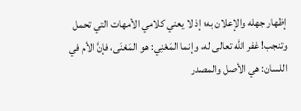إظهار جهله والإعلان به؛ إذ لا يعني كلامي الأمهات التي تحمل وتنجب! غفر الله تعالى له، وإنما المَعْنِي: هو المَعْنَى، فإنَّ الأم في اللسان: هي الأصل والمصدر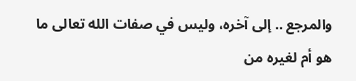والمرجع .. إلى آخره، وليس في صفات الله تعالى ما هو أم لغيره من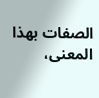الصفات بهذا المعنى،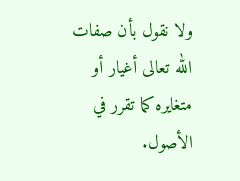ولا نقول بأن صفات الله تعالى أغيار أو متغايره كما تقرر في الأصول.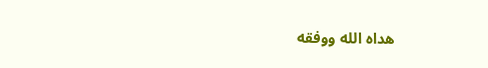هداه الله ووفقه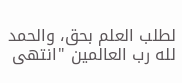لطلب العلم بحق، والحمد لله رب العالمين "انتهى